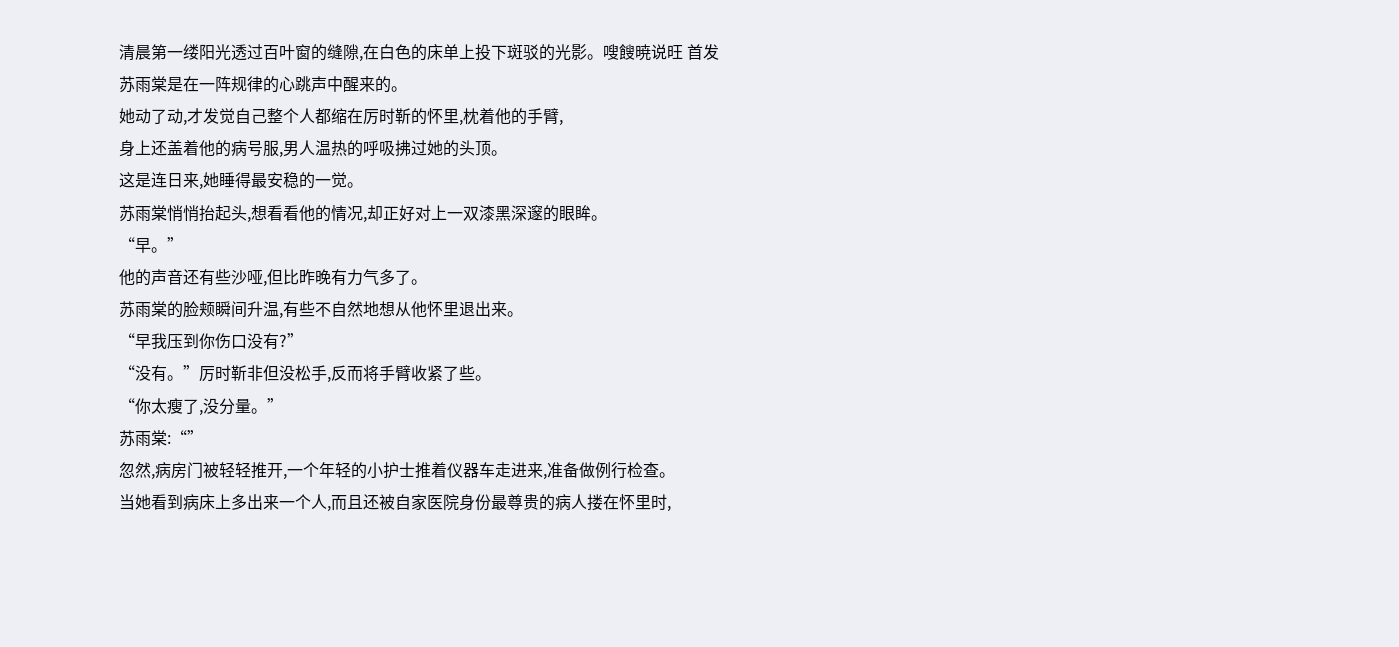清晨第一缕阳光透过百叶窗的缝隙,在白色的床单上投下斑驳的光影。嗖餿暁说旺 首发
苏雨棠是在一阵规律的心跳声中醒来的。
她动了动,才发觉自己整个人都缩在厉时靳的怀里,枕着他的手臂,
身上还盖着他的病号服,男人温热的呼吸拂过她的头顶。
这是连日来,她睡得最安稳的一觉。
苏雨棠悄悄抬起头,想看看他的情况,却正好对上一双漆黑深邃的眼眸。
“早。”
他的声音还有些沙哑,但比昨晚有力气多了。
苏雨棠的脸颊瞬间升温,有些不自然地想从他怀里退出来。
“早我压到你伤口没有?”
“没有。”厉时靳非但没松手,反而将手臂收紧了些。
“你太瘦了,没分量。”
苏雨棠:“”
忽然,病房门被轻轻推开,一个年轻的小护士推着仪器车走进来,准备做例行检查。
当她看到病床上多出来一个人,而且还被自家医院身份最尊贵的病人搂在怀里时,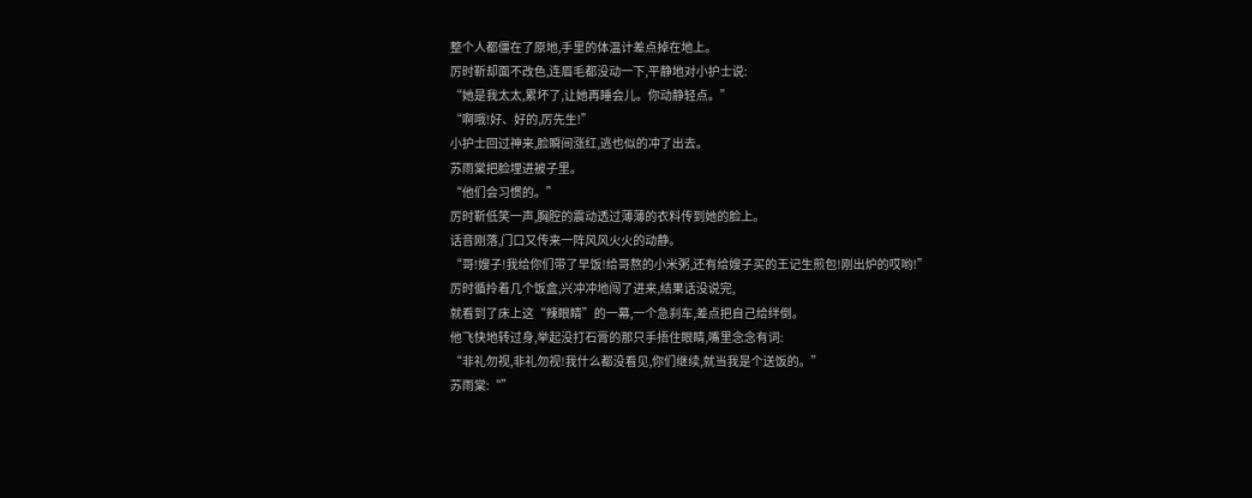整个人都僵在了原地,手里的体温计差点掉在地上。
厉时靳却面不改色,连眉毛都没动一下,平静地对小护士说:
“她是我太太,累坏了,让她再睡会儿。你动静轻点。”
“啊哦!好、好的,厉先生!”
小护士回过神来,脸瞬间涨红,逃也似的冲了出去。
苏雨棠把脸埋进被子里。
“他们会习惯的。”
厉时靳低笑一声,胸腔的震动透过薄薄的衣料传到她的脸上。
话音刚落,门口又传来一阵风风火火的动静。
“哥!嫂子!我给你们带了早饭!给哥熬的小米粥,还有给嫂子买的王记生煎包!刚出炉的哎哟!”
厉时循拎着几个饭盒,兴冲冲地闯了进来,结果话没说完,
就看到了床上这“辣眼睛”的一幕,一个急刹车,差点把自己给绊倒。
他飞快地转过身,举起没打石膏的那只手捂住眼睛,嘴里念念有词:
“非礼勿视,非礼勿视!我什么都没看见,你们继续,就当我是个送饭的。”
苏雨棠:“”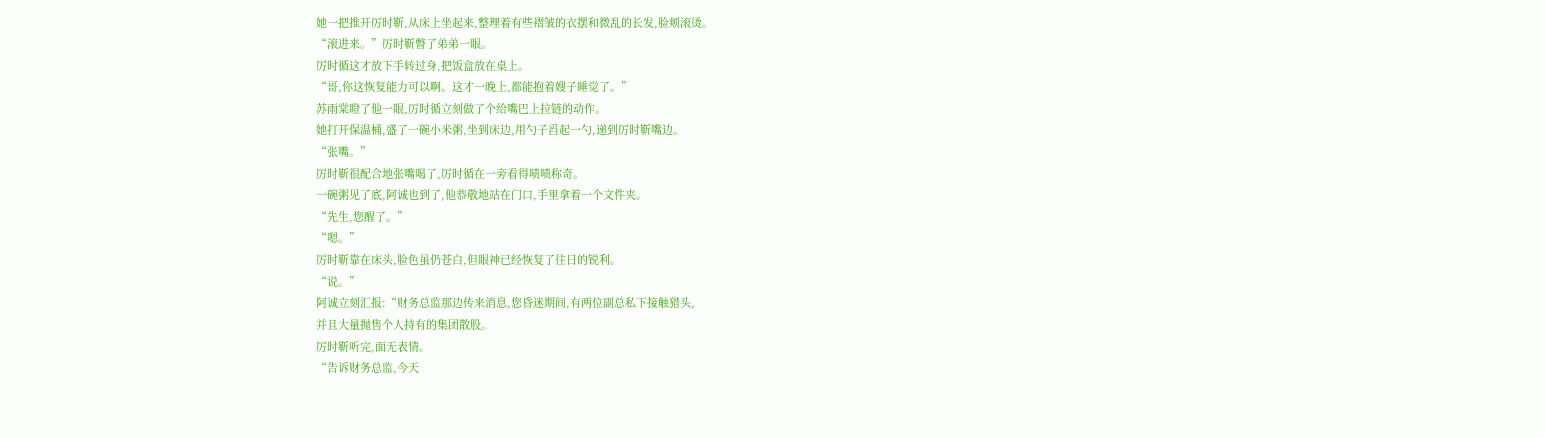她一把推开厉时靳,从床上坐起来,整理着有些褶皱的衣摆和微乱的长发,脸颊滚烫。
“滚进来。”厉时靳瞥了弟弟一眼。
厉时循这才放下手转过身,把饭盒放在桌上。
“哥,你这恢复能力可以啊。这才一晚上,都能抱着嫂子睡觉了。”
苏雨棠瞪了他一眼,厉时循立刻做了个给嘴巴上拉链的动作。
她打开保温桶,盛了一碗小米粥,坐到床边,用勺子舀起一勺,递到厉时靳嘴边。
“张嘴。”
厉时靳很配合地张嘴喝了,厉时循在一旁看得啧啧称奇。
一碗粥见了底,阿诚也到了,他恭敬地站在门口,手里拿着一个文件夹。
“先生,您醒了。”
“嗯。”
厉时靳靠在床头,脸色虽仍苍白,但眼神已经恢复了往日的锐利。
“说。”
阿诚立刻汇报:“财务总监那边传来消息,您昏迷期间,有两位副总私下接触猎头,
并且大量抛售个人持有的集团散股。
厉时靳听完,面无表情。
“告诉财务总监,今天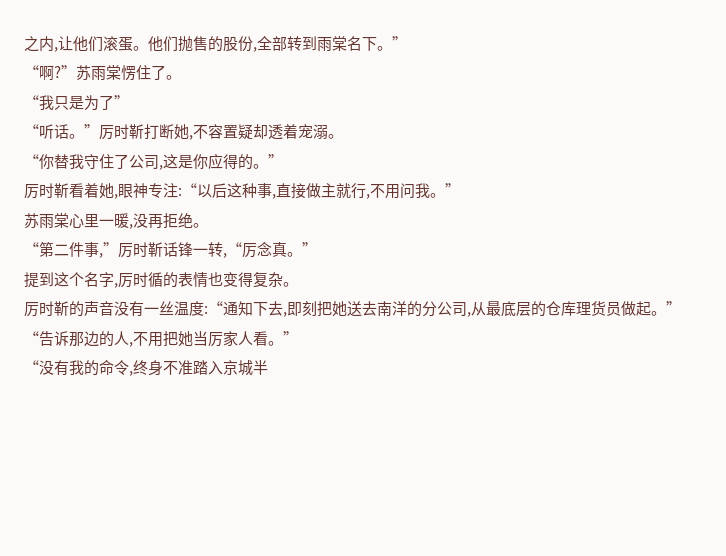之内,让他们滚蛋。他们抛售的股份,全部转到雨棠名下。”
“啊?”苏雨棠愣住了。
“我只是为了”
“听话。”厉时靳打断她,不容置疑却透着宠溺。
“你替我守住了公司,这是你应得的。”
厉时靳看着她,眼神专注:“以后这种事,直接做主就行,不用问我。”
苏雨棠心里一暖,没再拒绝。
“第二件事,”厉时靳话锋一转,“厉念真。”
提到这个名字,厉时循的表情也变得复杂。
厉时靳的声音没有一丝温度:“通知下去,即刻把她送去南洋的分公司,从最底层的仓库理货员做起。”
“告诉那边的人,不用把她当厉家人看。”
“没有我的命令,终身不准踏入京城半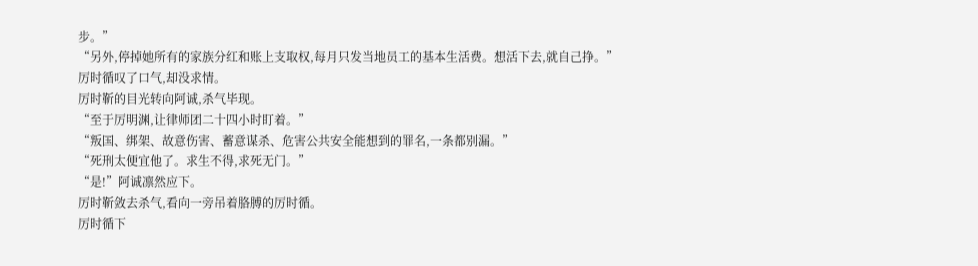步。”
“另外,停掉她所有的家族分红和账上支取权,每月只发当地员工的基本生活费。想活下去,就自己挣。”
厉时循叹了口气,却没求情。
厉时靳的目光转向阿诚,杀气毕现。
“至于厉明渊,让律师团二十四小时盯着。”
“叛国、绑架、故意伤害、蓄意谋杀、危害公共安全能想到的罪名,一条都别漏。”
“死刑太便宜他了。求生不得,求死无门。”
“是!”阿诚凛然应下。
厉时靳敛去杀气,看向一旁吊着胳膊的厉时循。
厉时循下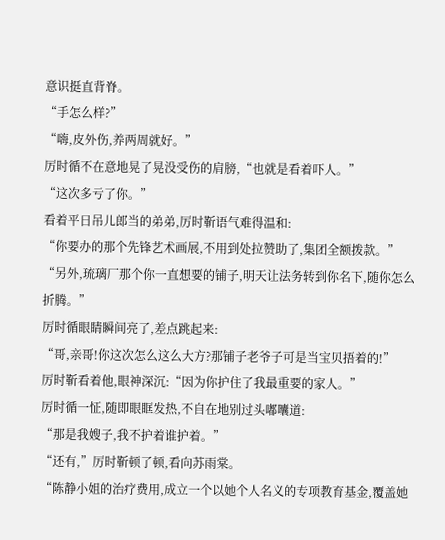意识挺直背脊。
“手怎么样?”
“嗨,皮外伤,养两周就好。”
厉时循不在意地晃了晃没受伤的肩膀,“也就是看着吓人。”
“这次多亏了你。”
看着平日吊儿郎当的弟弟,厉时靳语气难得温和:
“你要办的那个先锋艺术画展,不用到处拉赞助了,集团全额拨款。”
“另外,琉璃厂那个你一直想要的铺子,明天让法务转到你名下,随你怎么折腾。”
厉时循眼睛瞬间亮了,差点跳起来:
“哥,亲哥!你这次怎么这么大方?那铺子老爷子可是当宝贝捂着的!”
厉时靳看着他,眼神深沉:“因为你护住了我最重要的家人。”
厉时循一怔,随即眼眶发热,不自在地别过头嘟囔道:
“那是我嫂子,我不护着谁护着。”
“还有,”厉时靳顿了顿,看向苏雨棠。
“陈静小姐的治疗费用,成立一个以她个人名义的专项教育基金,覆盖她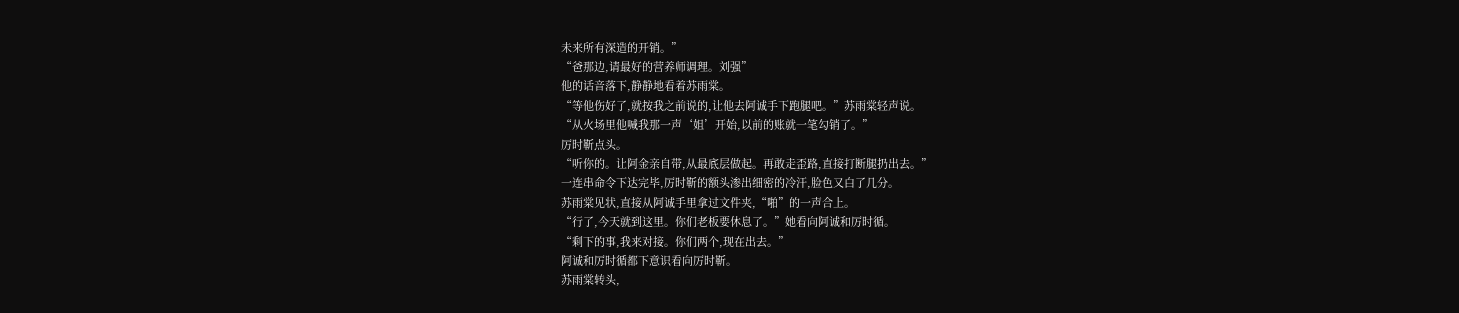未来所有深造的开销。”
“爸那边,请最好的营养师调理。刘强”
他的话音落下,静静地看着苏雨棠。
“等他伤好了,就按我之前说的,让他去阿诚手下跑腿吧。”苏雨棠轻声说。
“从火场里他喊我那一声‘姐’开始,以前的账就一笔勾销了。”
厉时靳点头。
“听你的。让阿金亲自带,从最底层做起。再敢走歪路,直接打断腿扔出去。”
一连串命令下达完毕,厉时靳的额头渗出细密的冷汗,脸色又白了几分。
苏雨棠见状,直接从阿诚手里拿过文件夹,“啪”的一声合上。
“行了,今天就到这里。你们老板要休息了。”她看向阿诚和厉时循。
“剩下的事,我来对接。你们两个,现在出去。”
阿诚和厉时循都下意识看向厉时靳。
苏雨棠转头,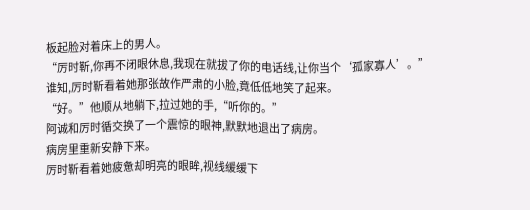板起脸对着床上的男人。
“厉时靳,你再不闭眼休息,我现在就拔了你的电话线,让你当个‘孤家寡人’。”
谁知,厉时靳看着她那张故作严肃的小脸,竟低低地笑了起来。
“好。”他顺从地躺下,拉过她的手,“听你的。”
阿诚和厉时循交换了一个震惊的眼神,默默地退出了病房。
病房里重新安静下来。
厉时靳看着她疲惫却明亮的眼眸,视线缓缓下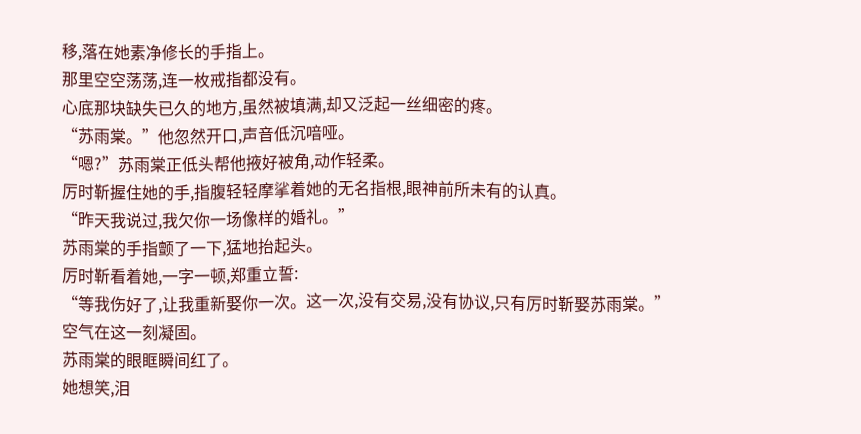移,落在她素净修长的手指上。
那里空空荡荡,连一枚戒指都没有。
心底那块缺失已久的地方,虽然被填满,却又泛起一丝细密的疼。
“苏雨棠。”他忽然开口,声音低沉喑哑。
“嗯?”苏雨棠正低头帮他掖好被角,动作轻柔。
厉时靳握住她的手,指腹轻轻摩挲着她的无名指根,眼神前所未有的认真。
“昨天我说过,我欠你一场像样的婚礼。”
苏雨棠的手指颤了一下,猛地抬起头。
厉时靳看着她,一字一顿,郑重立誓:
“等我伤好了,让我重新娶你一次。这一次,没有交易,没有协议,只有厉时靳娶苏雨棠。”
空气在这一刻凝固。
苏雨棠的眼眶瞬间红了。
她想笑,泪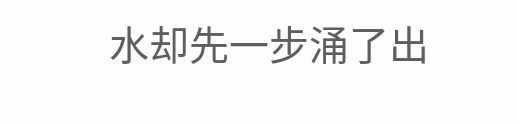水却先一步涌了出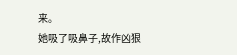来。
她吸了吸鼻子,故作凶狠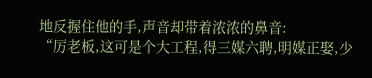地反握住他的手,声音却带着浓浓的鼻音:
“厉老板,这可是个大工程,得三媒六聘,明媒正娶,少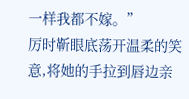一样我都不嫁。”
厉时靳眼底荡开温柔的笑意,将她的手拉到唇边亲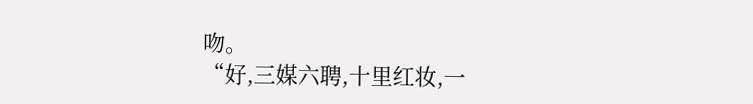吻。
“好,三媒六聘,十里红妆,一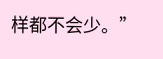样都不会少。”